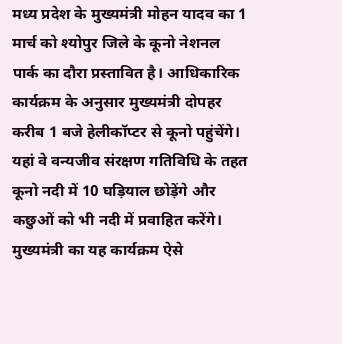मध्य प्रदेश के मुख्यमंत्री मोहन यादव का 1 मार्च को श्योपुर जिले के कूनो नेशनल पार्क का दौरा प्रस्तावित है। आधिकारिक कार्यक्रम के अनुसार मुख्यमंत्री दोपहर करीब 1 बजे हेलीकॉप्टर से कूनो पहुंचेंगे। यहां वे वन्यजीव संरक्षण गतिविधि के तहत कूनो नदी में 10 घड़ियाल छोड़ेंगे और कछुओं को भी नदी में प्रवाहित करेंगे।
मुख्यमंत्री का यह कार्यक्रम ऐसे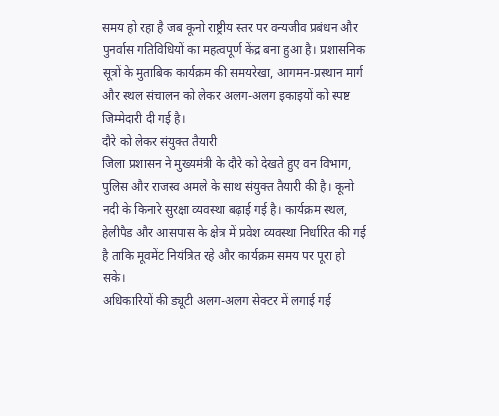समय हो रहा है जब कूनो राष्ट्रीय स्तर पर वन्यजीव प्रबंधन और पुनर्वास गतिविधियों का महत्वपूर्ण केंद्र बना हुआ है। प्रशासनिक सूत्रों के मुताबिक कार्यक्रम की समयरेखा, आगमन-प्रस्थान मार्ग और स्थल संचालन को लेकर अलग-अलग इकाइयों को स्पष्ट जिम्मेदारी दी गई है।
दौरे को लेकर संयुक्त तैयारी
जिला प्रशासन ने मुख्यमंत्री के दौरे को देखते हुए वन विभाग, पुलिस और राजस्व अमले के साथ संयुक्त तैयारी की है। कूनो नदी के किनारे सुरक्षा व्यवस्था बढ़ाई गई है। कार्यक्रम स्थल, हेलीपैड और आसपास के क्षेत्र में प्रवेश व्यवस्था निर्धारित की गई है ताकि मूवमेंट नियंत्रित रहे और कार्यक्रम समय पर पूरा हो सके।
अधिकारियों की ड्यूटी अलग-अलग सेक्टर में लगाई गई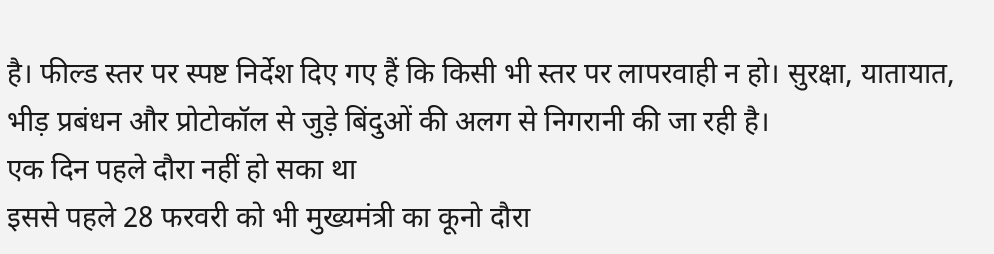है। फील्ड स्तर पर स्पष्ट निर्देश दिए गए हैं कि किसी भी स्तर पर लापरवाही न हो। सुरक्षा, यातायात, भीड़ प्रबंधन और प्रोटोकॉल से जुड़े बिंदुओं की अलग से निगरानी की जा रही है।
एक दिन पहले दौरा नहीं हो सका था
इससे पहले 28 फरवरी को भी मुख्यमंत्री का कूनो दौरा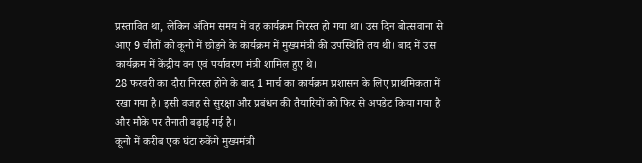प्रस्तावित था, लेकिन अंतिम समय में वह कार्यक्रम निरस्त हो गया था। उस दिन बोत्सवाना से आए 9 चीतों को कूनो में छोड़ने के कार्यक्रम में मुख्यमंत्री की उपस्थिति तय थी। बाद में उस कार्यक्रम में केंद्रीय वन एवं पर्यावरण मंत्री शामिल हुए थे।
28 फरवरी का दौरा निरस्त होने के बाद 1 मार्च का कार्यक्रम प्रशासन के लिए प्राथमिकता में रखा गया है। इसी वजह से सुरक्षा और प्रबंधन की तैयारियों को फिर से अपडेट किया गया है और मौके पर तैनाती बढ़ाई गई है।
कूनो में करीब एक घंटा रुकेंगे मुख्यमंत्री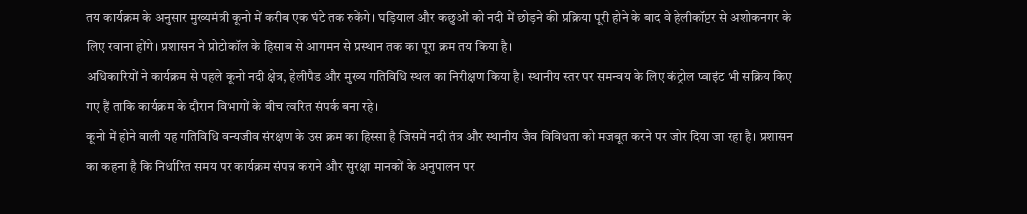तय कार्यक्रम के अनुसार मुख्यमंत्री कूनो में करीब एक घंटे तक रुकेंगे। घड़ियाल और कछुओं को नदी में छोड़ने की प्रक्रिया पूरी होने के बाद वे हेलीकॉप्टर से अशोकनगर के लिए रवाना होंगे। प्रशासन ने प्रोटोकॉल के हिसाब से आगमन से प्रस्थान तक का पूरा क्रम तय किया है।
अधिकारियों ने कार्यक्रम से पहले कूनो नदी क्षेत्र, हेलीपैड और मुख्य गतिविधि स्थल का निरीक्षण किया है। स्थानीय स्तर पर समन्वय के लिए कंट्रोल प्वाइंट भी सक्रिय किए गए हैं ताकि कार्यक्रम के दौरान विभागों के बीच त्वरित संपर्क बना रहे।
कूनो में होने वाली यह गतिविधि वन्यजीव संरक्षण के उस क्रम का हिस्सा है जिसमें नदी तंत्र और स्थानीय जैव विविधता को मजबूत करने पर जोर दिया जा रहा है। प्रशासन का कहना है कि निर्धारित समय पर कार्यक्रम संपन्न कराने और सुरक्षा मानकों के अनुपालन पर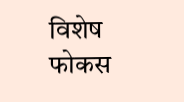विशेष फोकस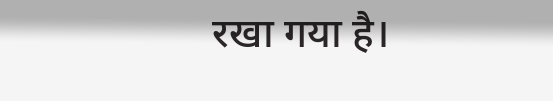रखा गया है।